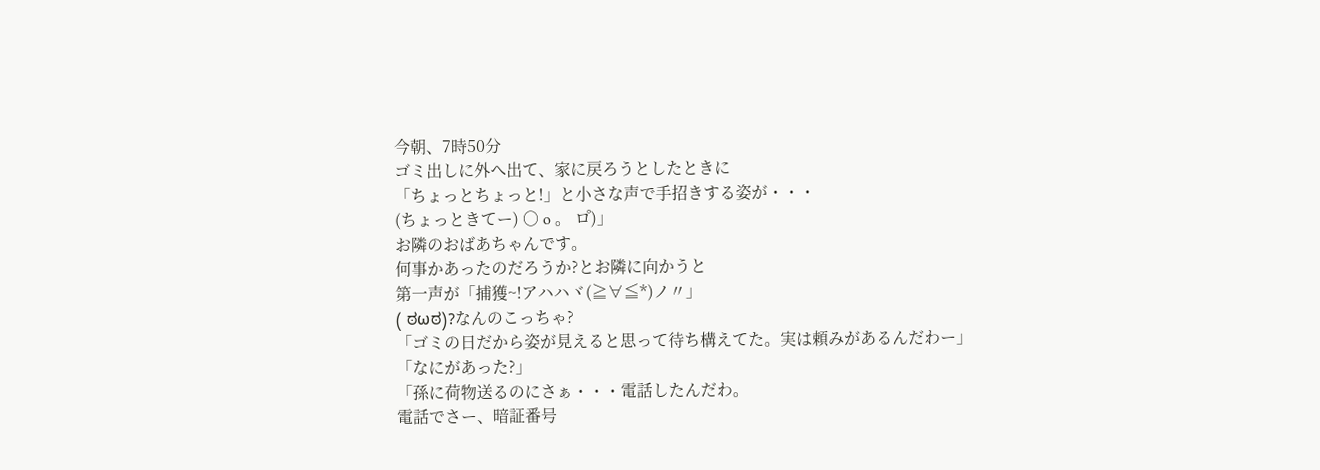今朝、7時50分
ゴミ出しに外へ出て、家に戻ろうとしたときに
「ちょっとちょっと!」と小さな声で手招きする姿が・・・
(ちょっときてー) ○ o 。 ロ゚)」
お隣のおばあちゃんです。
何事かあったのだろうか?とお隣に向かうと
第一声が「捕獲~!アハハヾ(≧∀≦*)ノ〃」
( ಠωಠ)?なんのこっちゃ?
「ゴミの日だから姿が見えると思って待ち構えてた。実は頼みがあるんだわー」
「なにがあった?」
「孫に荷物送るのにさぁ・・・電話したんだわ。
電話でさー、暗証番号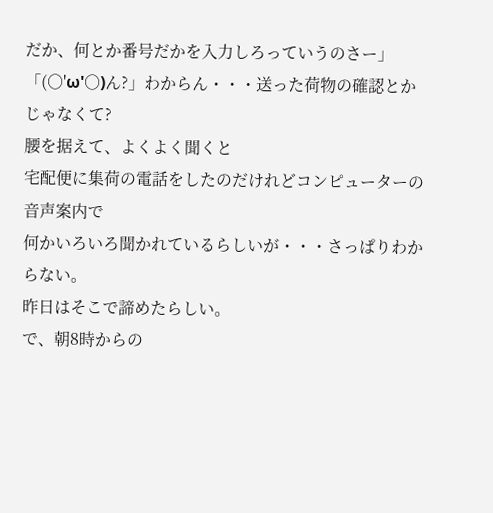だか、何とか番号だかを入力しろっていうのさー」
「(○'ω'○)ん?」わからん・・・送った荷物の確認とかじゃなくて?
腰を据えて、よくよく聞くと
宅配便に集荷の電話をしたのだけれどコンピューターの音声案内で
何かいろいろ聞かれているらしいが・・・さっぱりわからない。
昨日はそこで諦めたらしい。
で、朝8時からの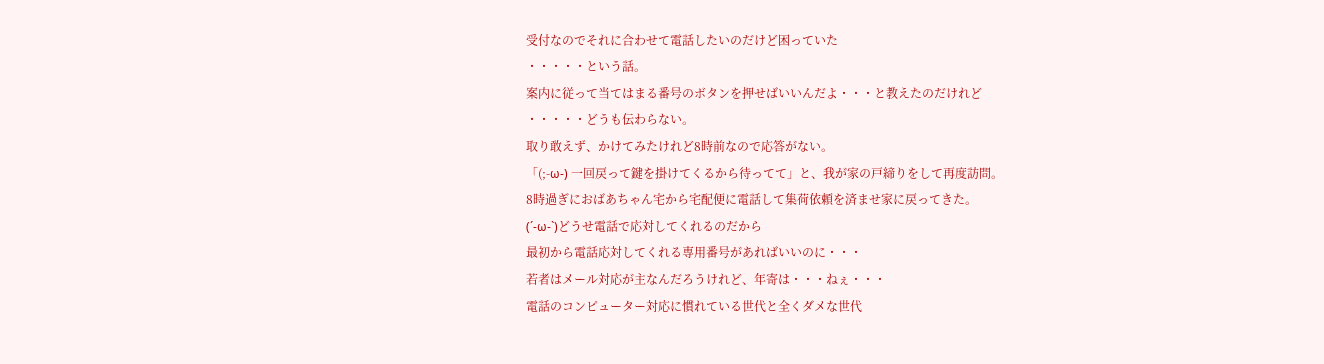受付なのでそれに合わせて電話したいのだけど困っていた
・・・・・という話。
案内に従って当てはまる番号のボタンを押せばいいんだよ・・・と教えたのだけれど
・・・・・どうも伝わらない。
取り敢えず、かけてみたけれど8時前なので応答がない。
「(;-ω-) 一回戻って鍵を掛けてくるから待ってて」と、我が家の戸締りをして再度訪問。
8時過ぎにおばあちゃん宅から宅配便に電話して集荷依頼を済ませ家に戻ってきた。
(´-ω-`)どうせ電話で応対してくれるのだから
最初から電話応対してくれる専用番号があればいいのに・・・
若者はメール対応が主なんだろうけれど、年寄は・・・ねぇ・・・
電話のコンピューター対応に慣れている世代と全くダメな世代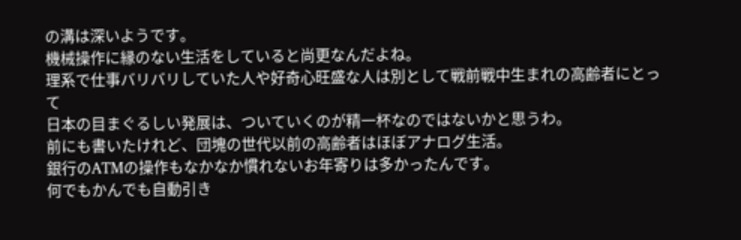の溝は深いようです。
機械操作に縁のない生活をしていると尚更なんだよね。
理系で仕事バリバリしていた人や好奇心旺盛な人は別として戦前戦中生まれの高齢者にとって
日本の目まぐるしい発展は、ついていくのが精一杯なのではないかと思うわ。
前にも書いたけれど、団塊の世代以前の高齢者はほぼアナログ生活。
銀行のATMの操作もなかなか慣れないお年寄りは多かったんです。
何でもかんでも自動引き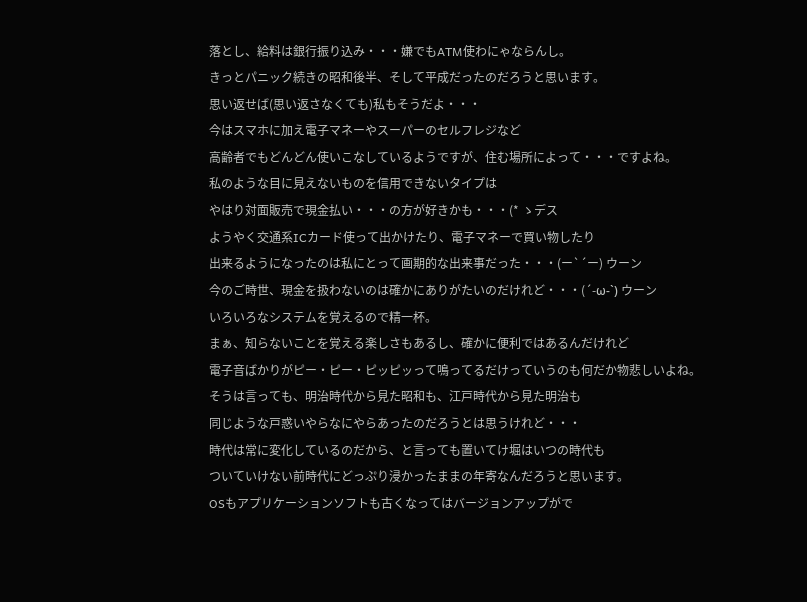落とし、給料は銀行振り込み・・・嫌でもATM使わにゃならんし。
きっとパニック続きの昭和後半、そして平成だったのだろうと思います。
思い返せば(思い返さなくても)私もそうだよ・・・
今はスマホに加え電子マネーやスーパーのセルフレジなど
高齢者でもどんどん使いこなしているようですが、住む場所によって・・・ですよね。
私のような目に見えないものを信用できないタイプは
やはり対面販売で現金払い・・・の方が好きかも・・・(* ゝデス
ようやく交通系ICカード使って出かけたり、電子マネーで買い物したり
出来るようになったのは私にとって画期的な出来事だった・・・(ー`´ー) ウーン
今のご時世、現金を扱わないのは確かにありがたいのだけれど・・・(´-ω-`) ウーン
いろいろなシステムを覚えるので精一杯。
まぁ、知らないことを覚える楽しさもあるし、確かに便利ではあるんだけれど
電子音ばかりがピー・ピー・ピッピッって鳴ってるだけっていうのも何だか物悲しいよね。
そうは言っても、明治時代から見た昭和も、江戸時代から見た明治も
同じような戸惑いやらなにやらあったのだろうとは思うけれど・・・
時代は常に変化しているのだから、と言っても置いてけ堀はいつの時代も
ついていけない前時代にどっぷり浸かったままの年寄なんだろうと思います。
OSもアプリケーションソフトも古くなってはバージョンアップがで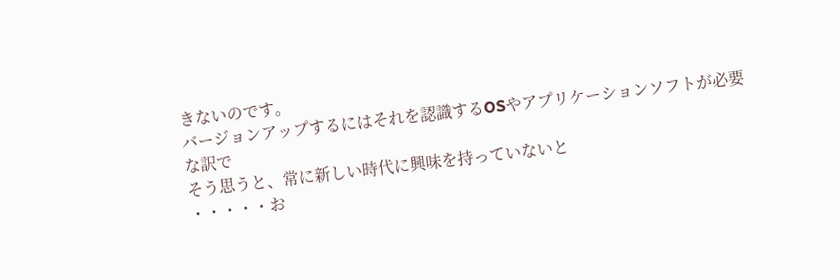きないのです。
バージョンアップするにはそれを認識するOSやアプリケーションソフトが必要な訳で
そう思うと、常に新しい時代に興味を持っていないと
・・・・・お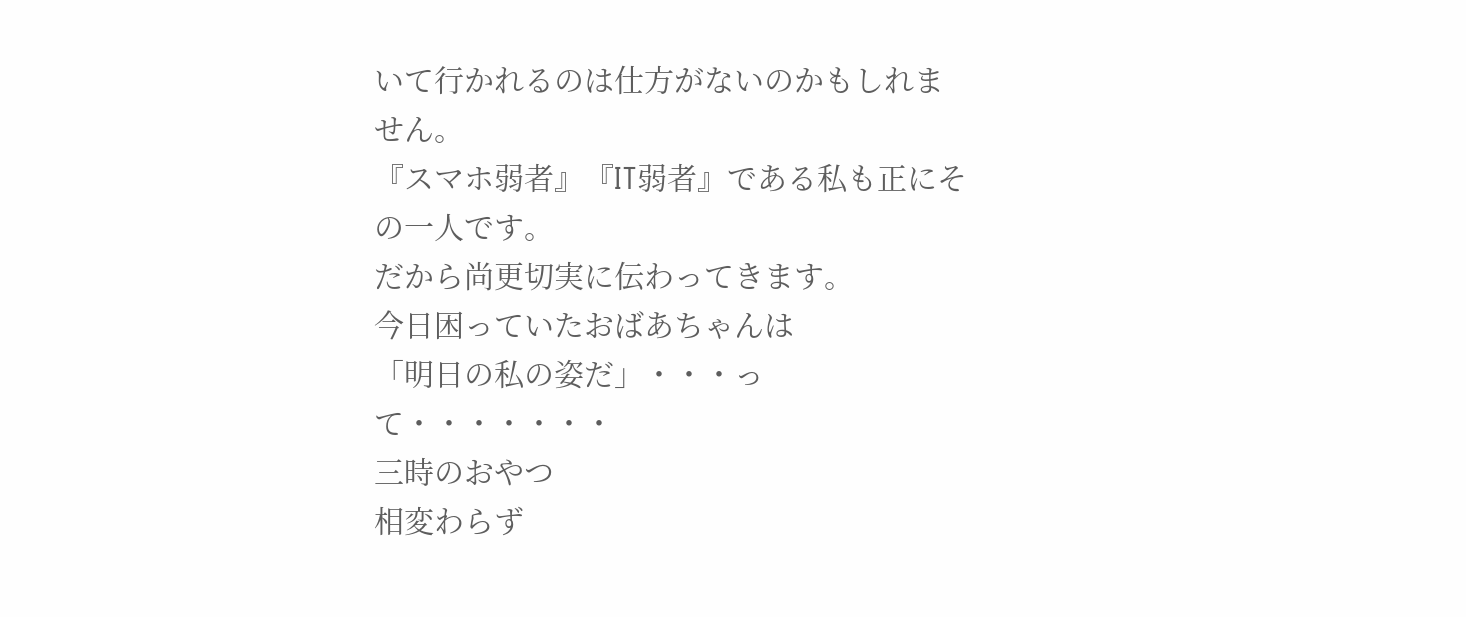いて行かれるのは仕方がないのかもしれません。
『スマホ弱者』『IT弱者』である私も正にその一人です。
だから尚更切実に伝わってきます。
今日困っていたおばあちゃんは
「明日の私の姿だ」・・・って・・・・・・・
三時のおやつ
相変わらず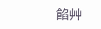餡艸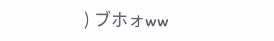) ブホォww